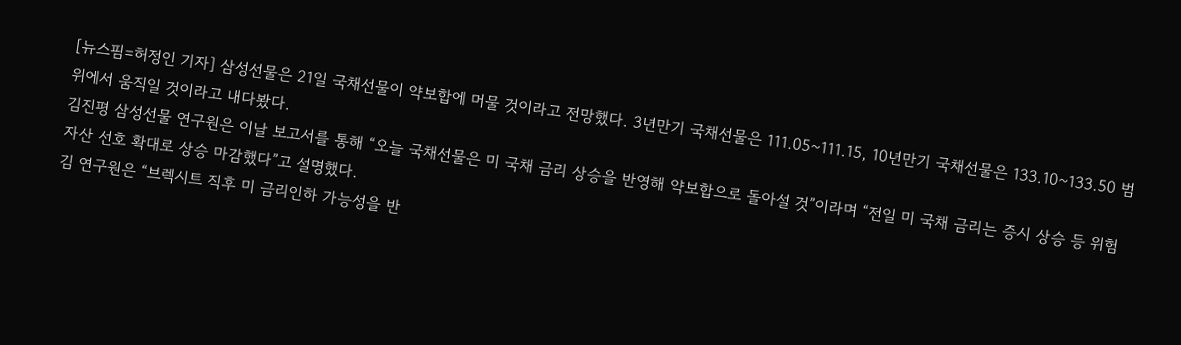[뉴스핌=허정인 기자] 삼성선물은 21일 국채선물이 약보합에 머물 것이라고 전망했다. 3년만기 국채선물은 111.05~111.15, 10년만기 국채선물은 133.10~133.50 범위에서 움직일 것이라고 내다봤다.
김진평 삼성선물 연구원은 이날 보고서를 통해 “오늘 국채선물은 미 국채 금리 상승을 반영해 약보합으로 돌아설 것”이라며 “전일 미 국채 금리는 증시 상승 등 위험자산 선호 확대로 상승 마감했다”고 설명했다.
김 연구원은 “브렉시트 직후 미 금리인하 가능성을 반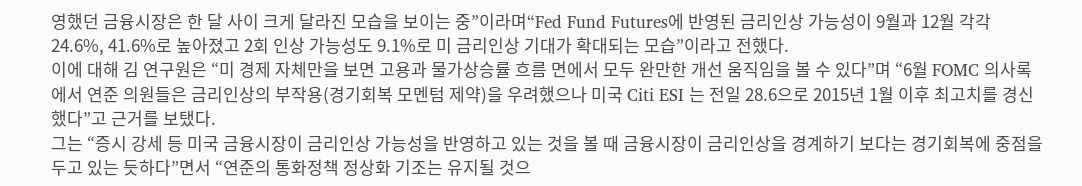영했던 금융시장은 한 달 사이 크게 달라진 모습을 보이는 중”이라며“Fed Fund Futures에 반영된 금리인상 가능성이 9월과 12월 각각 24.6%, 41.6%로 높아졌고 2회 인상 가능성도 9.1%로 미 금리인상 기대가 확대되는 모습”이라고 전했다.
이에 대해 김 연구원은 “미 경제 자체만을 보면 고용과 물가상승률 흐름 면에서 모두 완만한 개선 움직임을 볼 수 있다”며 “6월 FOMC 의사록에서 연준 의원들은 금리인상의 부작용(경기회복 모멘텀 제약)을 우려했으나 미국 Citi ESI 는 전일 28.6으로 2015년 1월 이후 최고치를 경신했다”고 근거를 보탰다.
그는 “증시 강세 등 미국 금융시장이 금리인상 가능성을 반영하고 있는 것을 볼 때 금융시장이 금리인상을 경계하기 보다는 경기회복에 중점을 두고 있는 듯하다”면서 “연준의 통화정책 정상화 기조는 유지될 것으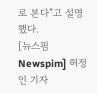로 본다”고 설명했다.
[뉴스핌 Newspim] 허정인 기자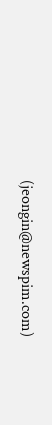(jeongin@newspim.com)